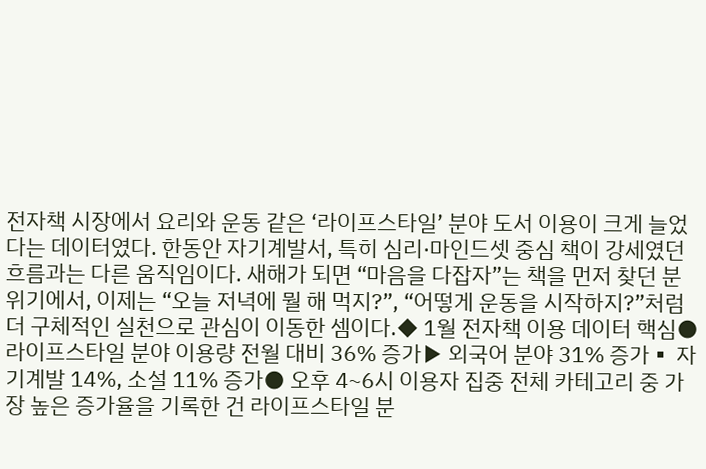전자책 시장에서 요리와 운동 같은 ‘라이프스타일’ 분야 도서 이용이 크게 늘었다는 데이터였다. 한동안 자기계발서, 특히 심리·마인드셋 중심 책이 강세였던 흐름과는 다른 움직임이다. 새해가 되면 “마음을 다잡자”는 책을 먼저 찾던 분위기에서, 이제는 “오늘 저녁에 뭘 해 먹지?”, “어떻게 운동을 시작하지?”처럼 더 구체적인 실천으로 관심이 이동한 셈이다.◆ 1월 전자책 이용 데이터 핵심● 라이프스타일 분야 이용량 전월 대비 36% 증가▶ 외국어 분야 31% 증가▪ 자기계발 14%, 소설 11% 증가● 오후 4~6시 이용자 집중 전체 카테고리 중 가장 높은 증가율을 기록한 건 라이프스타일 분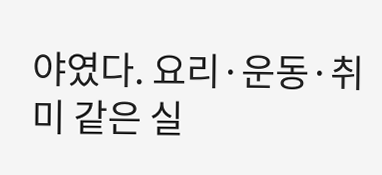야였다. 요리·운동·취미 같은 실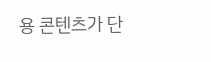용 콘텐츠가 단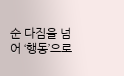순 다짐을 넘어 ‘행동’으로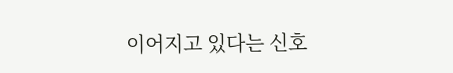이어지고 있다는 신호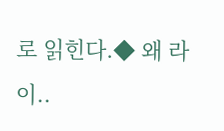로 읽힌다.◆ 왜 라이..